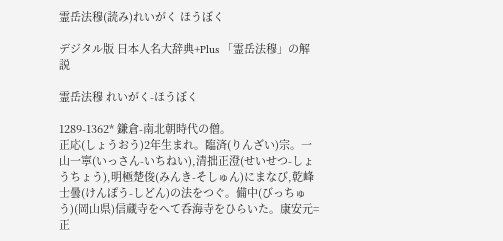霊岳法穆(読み)れいがく ほうぼく

デジタル版 日本人名大辞典+Plus 「霊岳法穆」の解説

霊岳法穆 れいがく-ほうぼく

1289-1362* 鎌倉-南北朝時代の僧。
正応(しょうおう)2年生まれ。臨済(りんざい)宗。一山一寧(いっさん-いちねい),清拙正澄(せいせつ-しょうちょう),明極楚俊(みんき-そしゅん)にまなび,乾峰士曇(けんぽう-しどん)の法をつぐ。備中(びっちゅう)(岡山県)信蔵寺をへて呑海寺をひらいた。康安元=正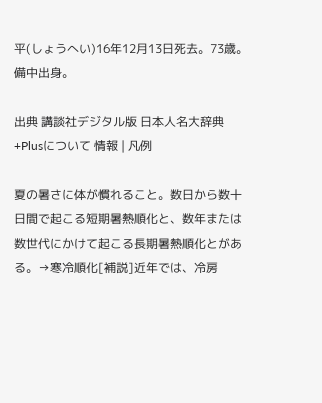平(しょうへい)16年12月13日死去。73歳。備中出身。

出典 講談社デジタル版 日本人名大辞典+Plusについて 情報 | 凡例

夏の暑さに体が慣れること。数日から数十日間で起こる短期暑熱順化と、数年または数世代にかけて起こる長期暑熱順化とがある。→寒冷順化[補説]近年では、冷房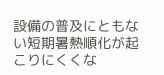設備の普及にともない短期暑熱順化が起こりにくくな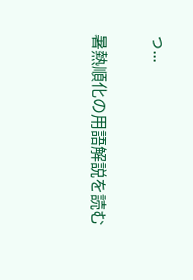っ...

暑熱順化の用語解説を読む